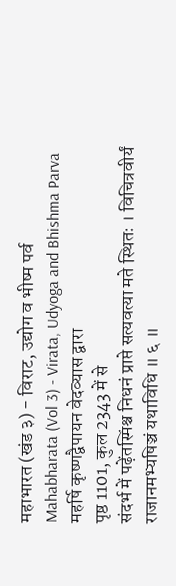महाभारत (खंड ३) - विराट, उद्योग व भीष्म पर्व
Mahabharata (Vol 3) - Virata, Udyoga and Bhishma Parva
महर्षि कृष्णद्वैपायन वेदव्यास द्वारा
पृष्ठ 1101, कुल 2343 में से
संदर्भ में पढ़ेंतस्मिंश्च निधनं प्राप्ते सत्यवत्या मते स्थितः । विचित्रवीर्यं राजानमभ्यषिञ्चं यथाविधि ॥ ६ ॥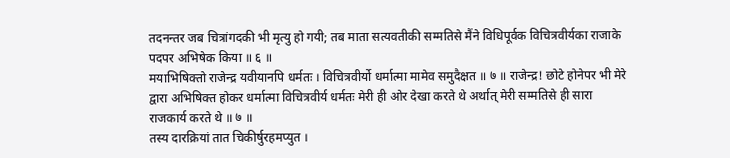तदनन्तर जब चित्रांगदकी भी मृत्यु हो गयी; तब माता सत्यवतीकी सम्मतिसे मैंने विधिपूर्वक विचित्रवीर्यका राजाके पदपर अभिषेक किया ॥ ६ ॥
मयाभिषिक्तो राजेन्द्र यवीयानपि धर्मतः । विचित्रवीर्यो धर्मात्मा मामेव समुदैक्षत ॥ ७ ॥ राजेन्द्र! छोटे होनेपर भी मेरे द्वारा अभिषिक्त होकर धर्मात्मा विचित्रवीर्य धर्मतः मेरी ही ओर देखा करते थे अर्थात् मेरी सम्मतिसे ही सारा राजकार्य करते थे ॥ ७ ॥
तस्य दारक्रियां तात चिकीर्षुरहमप्युत ।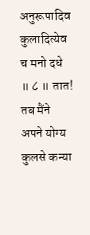अनुरूपादिव कुलादित्येव च मनो दधे ॥ ८ ॥ तात! तब मैंने अपने योग्य कुलसे कन्या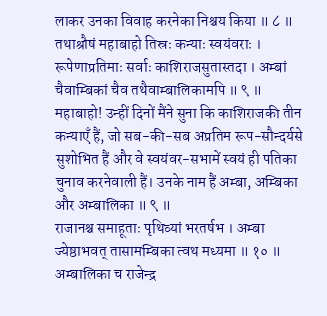लाकर उनका विवाह करनेका निश्चय किया ॥ ८ ॥
तथाश्रौषं महाबाहो तिस्रः कन्याः स्वयंवराः । रूपेणाप्रतिमाः सर्वाः काशिराजसुतास्तदा । अम्बां चैवाम्बिकां चैव तथैवाम्बालिकामपि ॥ ९ ॥ महाबाहो! उन्हीं दिनों मैंने सुना कि काशिराजकी तीन कन्याएँ हैं, जो सब-की-सब अप्रतिम रूप-सौन्दर्यसे सुशोभित हैं और वे स्वयंवर-सभामें स्वयं ही पतिका चुनाव करनेवाली हैं। उनके नाम हैं अम्बा, अम्बिका और अम्बालिका ॥ ९ ॥
राजानश्च समाहूताः पृथिव्यां भरतर्षभ । अम्बा ज्येष्ठाभवत् तासामम्बिका त्वथ मध्यमा ॥ १० ॥ अम्बालिका च राजेन्द्र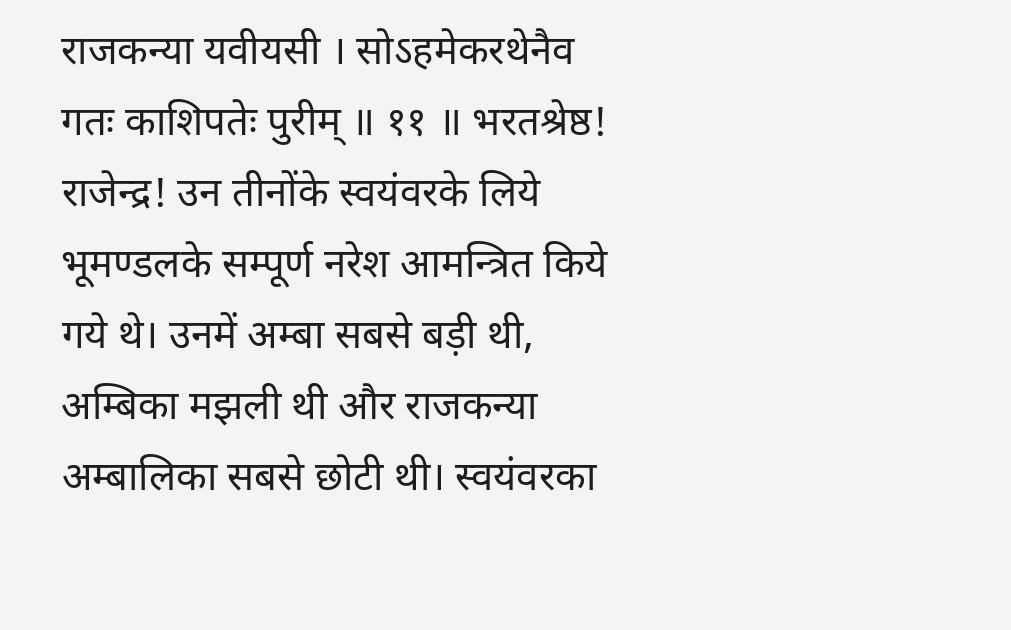राजकन्या यवीयसी । सोऽहमेकरथेनैव गतः काशिपतेः पुरीम् ॥ ११ ॥ भरतश्रेष्ठ! राजेन्द्र! उन तीनोंके स्वयंवरके लिये भूमण्डलके सम्पूर्ण नरेश आमन्त्रित किये गये थे। उनमें अम्बा सबसे बड़ी थी, अम्बिका मझली थी और राजकन्या अम्बालिका सबसे छोटी थी। स्वयंवरका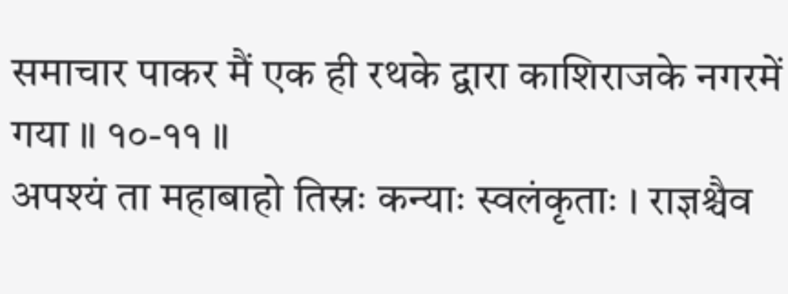समाचार पाकर मैं एक ही रथके द्वारा काशिराजके नगरमें गया ॥ १०-११ ॥
अपश्यं ता महाबाहो तिस्रः कन्याः स्वलंकृताः । राज्ञश्चैव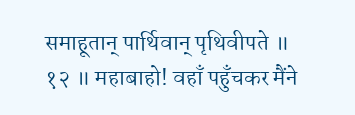समाहूतान् पार्थिवान् पृथिवीपते ॥ १२ ॥ महाबाहो! वहाँ पहुँचकर मैंने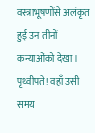वस्त्राभूषणोंसे अलंकृत हुई उन तीनों कन्याओंको देखा। पृथ्वीपते! वहाँ उसी समय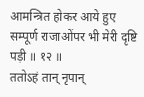आमन्त्रित होकर आये हुए सम्पूर्ण राजाओंपर भी मेरी दृष्टि पड़ी ॥ १२ ॥
ततोऽहं तान् नृपान्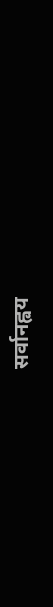सर्वानह्वय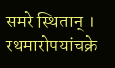समरे स्थितान् । रथमारोपयांचक्रे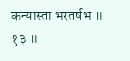कन्यास्ता भरतर्षभ ॥ १३ ॥